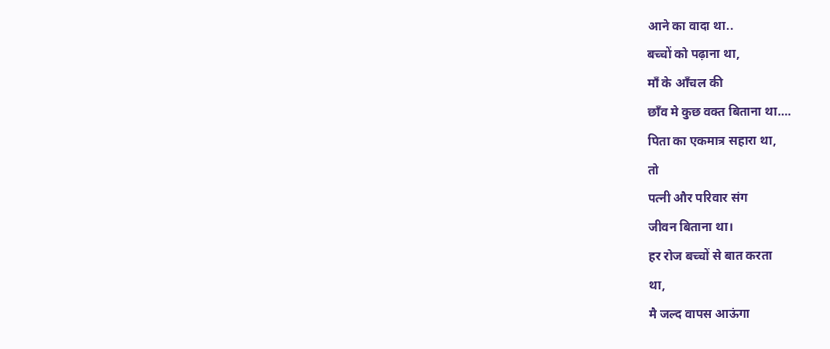आने का वादा था..
बच्चों को पढ़ाना था,
माँ के आँचल की
छाँव मे कुछ वक्त बिताना था….
पिता का एकमात्र सहारा था,
तो
पत्नी और परिवार संग
जीवन बिताना था।
हर रोज बच्चों से बात करता
था,
मै जल्द वापस आऊंगा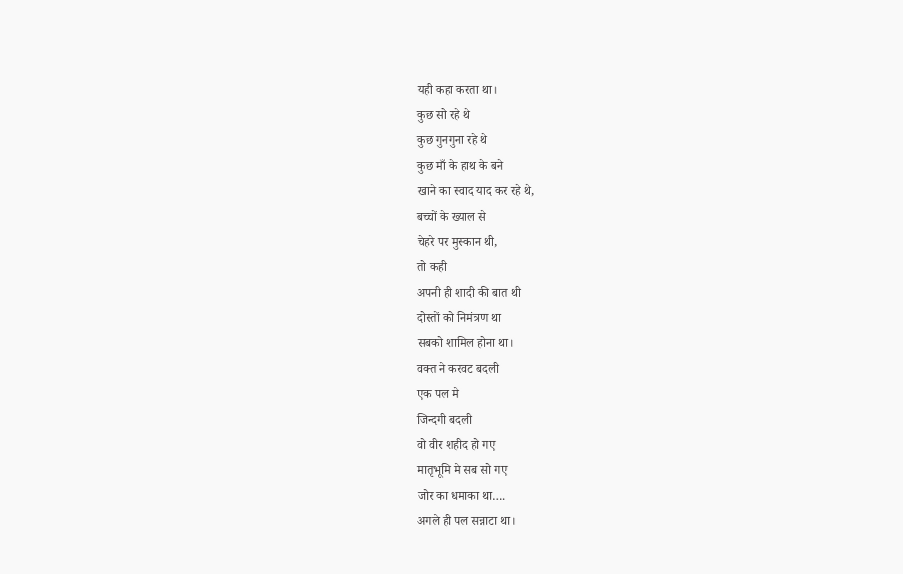यही कहा करता था।
कुछ सो रहे थे
कुछ गुनगुना रहे थे
कुछ माँ के हाथ के बने
खाने का स्वाद याद कर रहे थे,
बच्चों के ख्याल से
चेहरे पर मुस्कान थी,
तो कही
अपनी ही शादी की बात थी
दोस्तों को निमंत्रण था
सबको शामिल होना था।
वक्त ने करवट बदली
एक पल मे
जिन्दगी बदली
वो वीर शहीद हो गए
मातृभूमि मे सब सो गए
जोर का धमाका था….
अगले ही पल सन्नाटा था।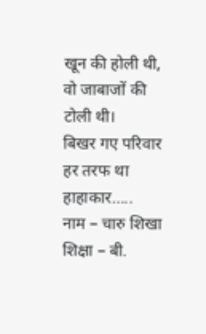खून की होली थी,
वो जाबाजों की टोली थी।
बिखर गए परिवार
हर तरफ था हाहाकार…..
नाम – चारु शिखा
शिक्षा – बी.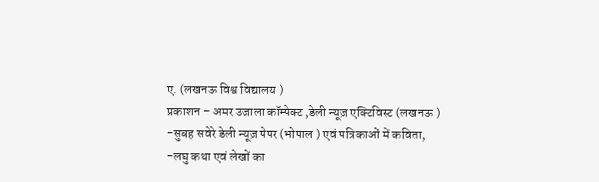ए. (लखनऊ विश्व विद्यालय )
प्रकाशन – अमर उजाला कॉम्पेक्ट ,डेली न्यूज़ एक्टिविस्ट (लखनऊ )
-सुबह सवेरे डेली न्यूज़ पेपर (भोपाल ) एवं पत्रिकाओं में कविता,
-लघु कथा एवं लेखों का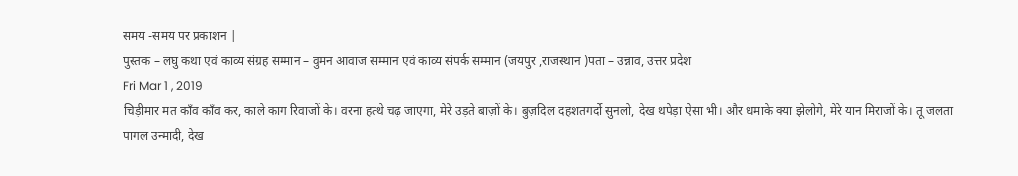समय -समय पर प्रकाशन |
पुस्तक – लघु कथा एवं काव्य संग्रह सम्मान – वुमन आवाज सम्मान एवं काव्य संपर्क सम्मान (जयपुर ,राजस्थान )पता – उन्नाव, उत्तर प्रदेश
Fri Mar 1 , 2019
चिड़ीमार मत काँव काँव कर, काले काग रिवाजों के। वरना हत्थे चढ़ जाएगा, मेरे उड़ते बाज़ों के। बुज़दिल दहशतगर्दो सुनलो, देख थपेड़ा ऐसा भी। और धमाके क्या झेलोगे, मेरे यान मिराजों के। तू जलता पागल उन्मादी, देख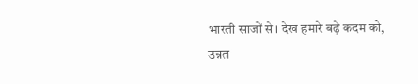भारती साजों से। देख हमारे बढ़े कदम को, उन्नत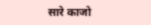सारे काजो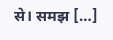से। समझ […]